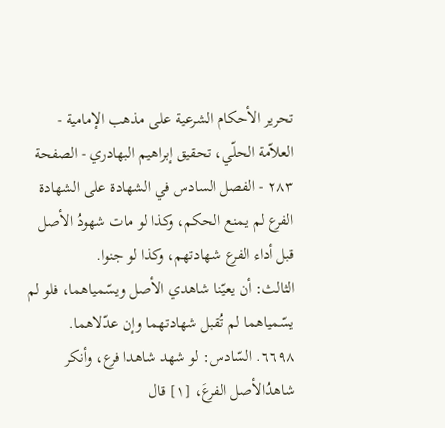تحرير الأحكام الشرعية على مذهب الإمامية - العلاّمة الحلّي، تحقيق إبراهيم البهادري - الصفحة ٢٨٣ - الفصل السادس في الشهادة على الشهادة
الفرع لم يمنع الحكم، وكذا لو مات شهودُ الأصل قبل أداء الفرع شهادتهم، وكذا لو جنوا.
الثالث: أن يعيّنا شاهدي الأصل ويسّمياهما، فلو لم يسّمياهما لم تُقبل شهادتهما وإن عدّلاهما.
٦٦٩٨. السّادس: لو شهد شاهدا فرع، وأنكر شاهدُالأصل الفرعَ، [١] قال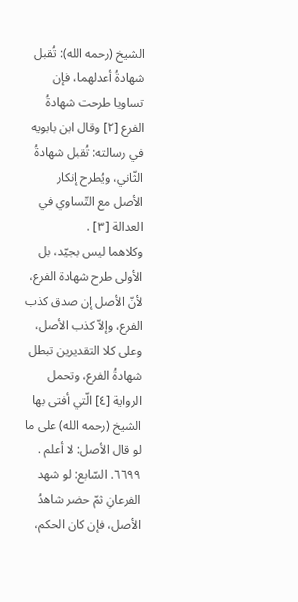الشيخ (رحمه الله): تُقبل شهادةُ أعدلهما، فإن تساويا طرحت شهادةُ الفرع [٢] وقال ابن بابويه في رسالته: تُقبل شهادةُ الثّاني، ويُطرح إنكار الأصل مع التّساوي في العدالة [٣] .
وكلاهما ليس بجيّد، بل الأولى طرح شهادة الفرع، لأنّ الأصل إن صدق كذب الفرع، وإلاّ كذب الأصل، وعلى كلا التقديرين تبطل شهادةُ الفرع، وتحمل الرواية [٤] الّتي أفتى بها الشيخ (رحمه الله) على ما لو قال الأصل: لا أعلم .
٦٦٩٩. السّابع: لو شهد الفرعانِ ثمّ حضر شاهدُ الأصل، فإن كان الحكم،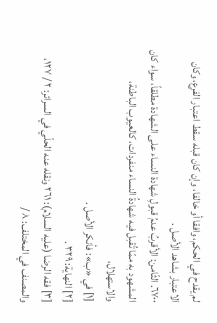لم يقدح في الحكم، وافقا أو خالفا، وإن كان قبله سقط اعتبار الفرع، وكان الاعتبار بشاهد الأصل .
٦٧٠٠. الثّامن: الأقربُ عدمُ قبولِ شهادة النساء على الشهادة مطلقاً، سواء كان المشهود به ممّا تُقبل فيه شهادةُ النساء منفردات، كالعيوب الباطنة، والاستهلال،
[١] في «ب»: فأنكر الأصل .
[٢] النهاية: ٣٢٩ .
[٣] فقه الرضا (عليه السلام): ٢٦١ ونقله عنه الحلّي في السرائر: ٢ / ١٢٧، والمصنف في المختلف: ٨ /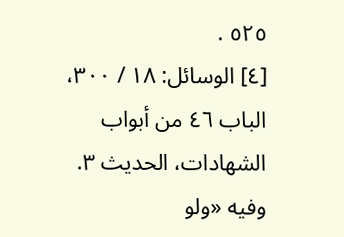٥٢٥ .
[٤] الوسائل: ١٨ / ٣٠٠، الباب ٤٦ من أبواب الشهادات، الحديث ٣. وفيه «ولو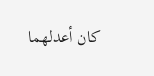كان أعدلهما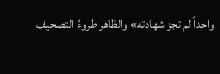واحداً لم تجز شهادته» والظاهر طروءُ التصحيف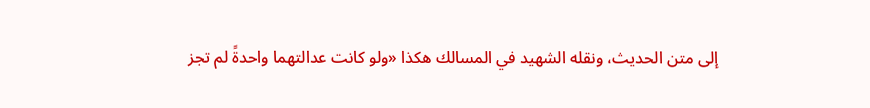إلى متن الحديث، ونقله الشهيد في المسالك هكذا «ولو كانت عدالتهما واحدةً لم تجز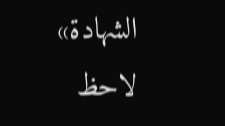الشهادة» لاحظ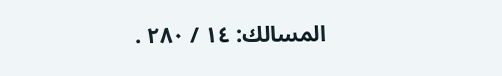المسالك: ١٤ / ٢٨٠ .